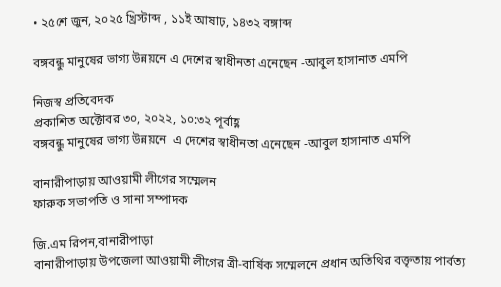• ২৫শে জুন, ২০২৫ খ্রিস্টাব্দ , ১১ই আষাঢ়, ১৪৩২ বঙ্গাব্দ

বঙ্গবন্ধু মানুষের ভাগ্য উন্নয়নে এ দেশের স্বাধীনতা এনেছেন -আবুল হাসানাত এমপি

নিজস্ব প্রতিবেদক
প্রকাশিত অক্টোবর ৩০, ২০২২, ১০:৩২ পূর্বাহ্ণ
বঙ্গবন্ধু মানুষের ভাগ্য উন্নয়নে  এ দেশের স্বাধীনতা এনেছেন -আবুল হাসানাত এমপি

বানারীপাড়ায় আওয়ামী লীগের সম্মেলন
ফারুক সভাপতি ও সানা সম্পাদক

জি.এম রিপন,বানারীপাড়া
বানারীপাড়ায় উপজেলা আওয়ামী লীগের ত্রী-বার্ষিক সম্মেলনে প্রধান অতিথির বক্তৃতায় পার্বত্য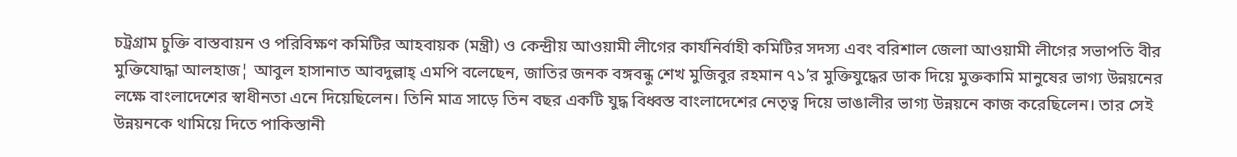চট্রগ্রাম চুক্তি বাস্তবায়ন ও পরিবিক্ষণ কমিটির আহবায়ক (মন্ত্রী) ও কেন্দ্রীয় আওয়ামী লীগের কার্যনির্বাহী কমিটির সদস্য এবং বরিশাল জেলা আওয়ামী লীগের সভাপতি বীর মুক্তিযোদ্ধা আলহাজ¦ আবুল হাসানাত আবদুল্লাহ্ এমপি বলেছেন, জাতির জনক বঙ্গবন্ধু শেখ মুজিবুর রহমান ৭১’র মুক্তিযুদ্ধের ডাক দিয়ে মুক্তকামি মানুষের ভাগ্য উন্নয়নের লক্ষে বাংলাদেশের স্বাধীনতা এনে দিয়েছিলেন। তিনি মাত্র সাড়ে তিন বছর একটি যুদ্ধ বিধ্বস্ত বাংলাদেশের নেতৃত্ব দিয়ে ভাঙালীর ভাগ্য উন্নয়নে কাজ করেছিলেন। তার সেই উন্নয়নকে থামিয়ে দিতে পাকিস্তানী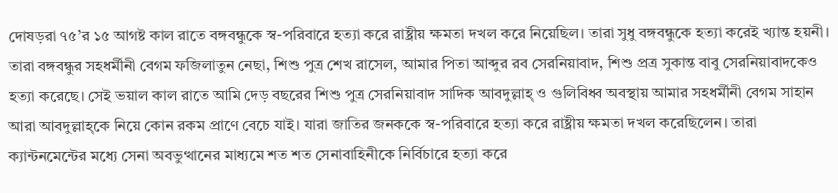দোষড়রা ৭৫’র ১৫ আগষ্ট কাল রাতে বঙ্গবন্ধুকে স্ব-পরিবারে হত্যা করে রাষ্ট্রীয় ক্ষমতা দখল করে নিয়েছিল। তারা সুধু বঙ্গবন্ধুকে হত্যা করেই খ্যান্ত হয়নী। তারা বঙ্গবন্ধুর সহধর্মীনী বেগম ফজিলাতুন নেছা, শিশু পুত্র শেখ রাসেল, আমার পিতা আব্দুর রব সেরনিয়াবাদ, শিশু প্রত্র সুকান্ত বাবু সেরনিয়াবাদকেও হত্যা করেছে। সেই ভয়াল কাল রাতে আমি দেড় বছরের শিশু পুত্র সেরনিয়াবাদ সাদিক আবদুল্লাহ্ ও গুলিবিধ্ব অবস্থায় আমার সহধর্মীনী বেগম সাহান আরা আবদুল্লাহ্কে নিয়ে কোন রকম প্রাণে বেচে যাই। যারা জাতির জনককে স্ব-পরিবারে হত্যা করে রাষ্ট্রীয় ক্ষমতা দখল করেছিলেন। তারা ক্যান্টনমেন্টের মধ্যে সেনা অবভুত্থানের মাধ্যমে শত শত সেনাবাহিনীকে নির্বিচারে হত্যা করে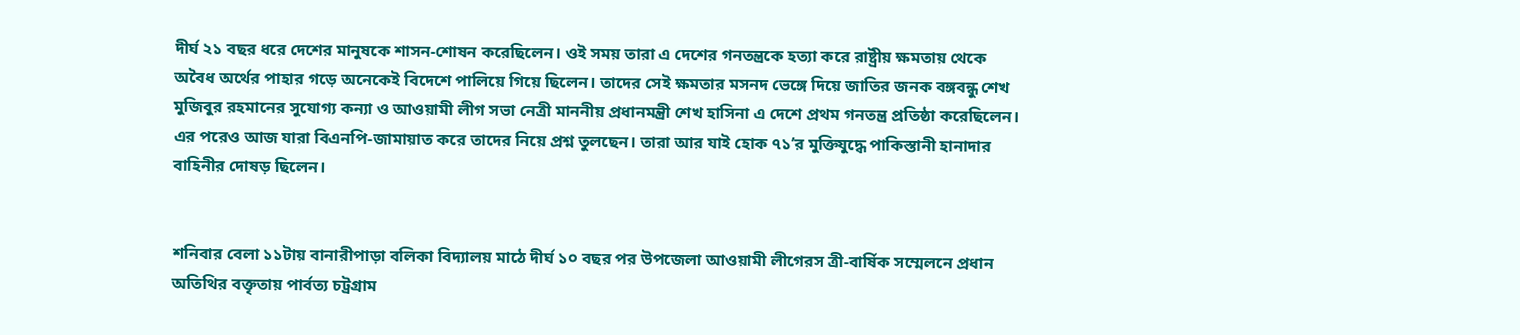দীর্ঘ ২১ বছর ধরে দেশের মানুষকে শাসন-শোষন করেছিলেন। ওই সময় তারা এ দেশের গনতন্ত্রকে হত্যা করে রাষ্ট্রীয় ক্ষমতায় থেকে অবৈধ অর্থের পাহার গড়ে অনেকেই বিদেশে পালিয়ে গিয়ে ছিলেন। তাদের সেই ক্ষমতার মসনদ ভেঙ্গে দিয়ে জাতির জনক বঙ্গবন্ধু শেখ মুজিবুর রহমানের সুযোগ্য কন্যা ও আওয়ামী লীগ সভা নেত্রী মাননীয় প্রধানমন্ত্রী শেখ হাসিনা এ দেশে প্রথম গনতন্ত্র প্রতিষ্ঠা করেছিলেন। এর পরেও আজ যারা বিএনপি-জামায়াত করে তাদের নিয়ে প্রশ্ন তুলছেন। তারা আর যাই হোক ৭১’র মুক্তিযুদ্ধে পাকিস্তানী হানাদার বাহিনীর দোষড় ছিলেন।


শনিবার বেলা ১১টায় বানারীপাড়া বলিকা বিদ্যালয় মাঠে দীর্ঘ ১০ বছর পর উপজেলা আওয়ামী লীগেরস ত্রী-বার্ষিক সম্মেলনে প্রধান অতিথির বক্তৃতায় পার্বত্য চট্রগ্রাম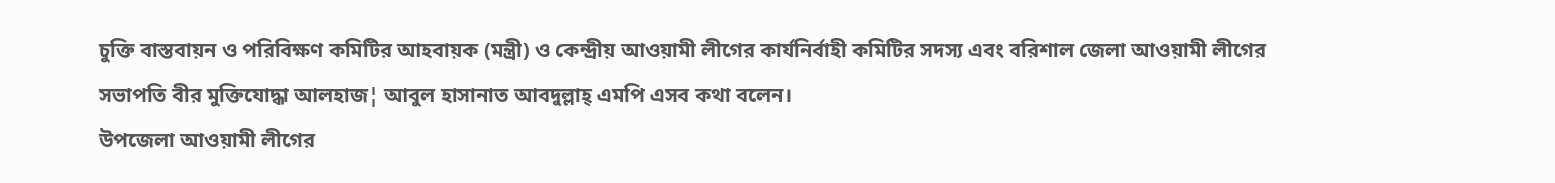চুক্তি বাস্তবায়ন ও পরিবিক্ষণ কমিটির আহবায়ক (মন্ত্রী) ও কেন্দ্রীয় আওয়ামী লীগের কার্যনির্বাহী কমিটির সদস্য এবং বরিশাল জেলা আওয়ামী লীগের সভাপতি বীর মুক্তিযোদ্ধা আলহাজ¦ আবুল হাসানাত আবদুল্লাহ্ এমপি এসব কথা বলেন।
উপজেলা আওয়ামী লীগের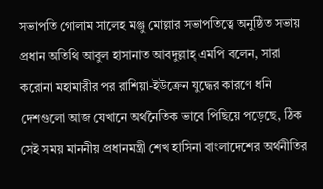সভাপতি গোলাম সালেহ মঞ্জু মোল্লার সভাপতিত্বে অনুষ্ঠিত সভায় প্রধান অতিথি আবুল হাসানাত আবদুল্লাহ্ এমপি বলেন, সারা করোনা মহামারীর পর রাশিয়া-ইউক্রেন যুদ্ধের কারণে ধনি দেশগুলো আজ যেখানে অর্থনৈতিক ভাবে পিছিয়ে পড়েছে, ঠিক সেই সময় মাননীয় প্রধানমন্ত্রী শেখ হাসিনা বাংলাদেশের অর্থনীতির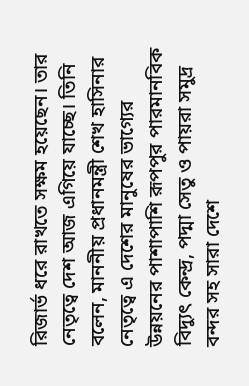রিজার্ভ ধরে রাখতে সক্ষম হয়েছেন। তার নেতৃত্বে দেশ আজ এগিয়ে যাচ্ছে। তিনি বলেন, মাননীয় প্রধানমন্ত্রী শেখ হাসিনার নেতৃত্বে এ দেশের মানুষের ভাগ্যের উন্নয়নের পাশাপাশি রূপপুর পারমানবিক বিদ্যুৎ কেন্দ্র, পদ্মা সেতু ও পায়রা সমুদ্র বন্দর সহ সারা দেশে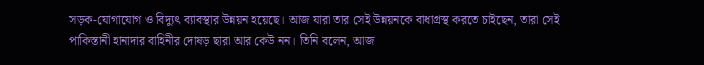সড়ক-যোগাযোগ ও বিদ্যুৎ ব্যাবস্থার উন্নয়ন হয়েছে। আজ যারা তার সেই উন্নয়নকে বাধাগ্রস্থ করতে চাইছেন, তারা সেই পাকিস্তানী হানাদার বাহিনীর দোষড় ছারা আর কেউ নন। তিনি বলেন, আজ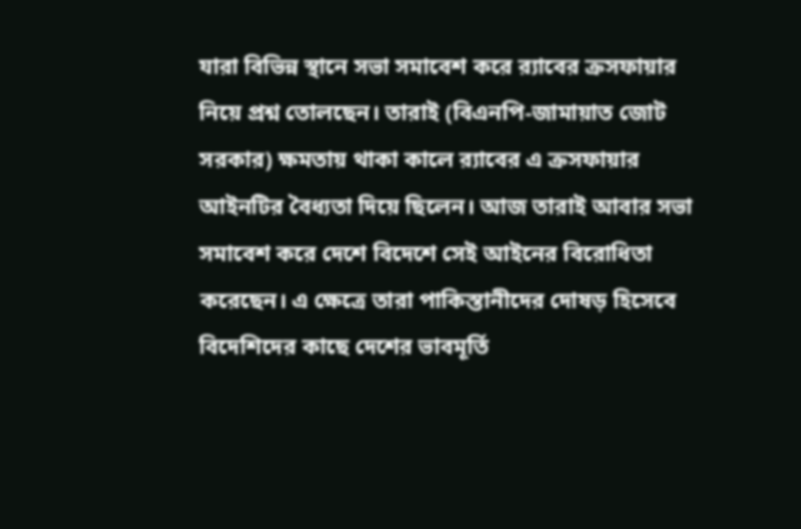যারা বিভিন্ন স্থানে সভা সমাবেশ করে র‌্যাবের ক্রসফায়ার নিয়ে প্রশ্ন তোলছেন। তারাই (বিএনপি-জামায়াত জোট সরকার) ক্ষমতায় থাকা কালে র‌্যাবের এ ক্রসফায়ার আইনটির বৈধ্যতা দিয়ে ছিলেন। আজ তারাই আবার সভা সমাবেশ করে দেশে বিদেশে সেই আইনের বিরোধিতা করেছেন। এ ক্ষেত্রে তারা পাকিস্তানীদের দোষড় হিসেবে বিদেশিদের কাছে দেশের ভাবমূর্তি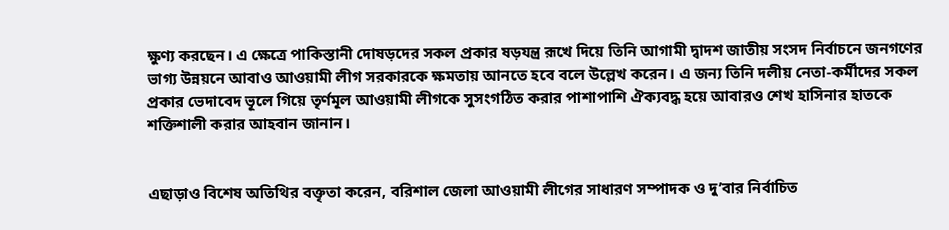ক্ষুণ্য করছেন। এ ক্ষেত্রে পাকিস্তানী দোষড়দের সকল প্রকার ষড়যন্ত্র রূখে দিয়ে তিনি আগামী দ্বাদশ জাতীয় সংসদ নির্বাচনে জনগণের ভাগ্য উন্নয়নে আবাও আওয়ামী লীগ সরকারকে ক্ষমতায় আনতে হবে বলে উল্লেখ করেন। এ জন্য তিনি দলীয় নেতা-কর্মীদের সকল প্রকার ভেদাবেদ ভূলে গিয়ে তৃর্ণমূল আওয়ামী লীগকে সুসংগঠিত করার পাশাপাশি ঐক্যবদ্ধ হয়ে আবারও শেখ হাসিনার হাতকে শক্তিশালী করার আহবান জানান।


এছাড়াও বিশেষ অতিথির বক্তৃতা করেন, বরিশাল জেলা আওয়ামী লীগের সাধারণ সম্পাদক ও দু’বার নির্বাচিত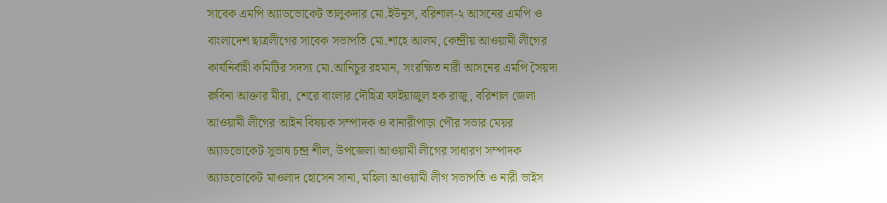সাবেক এমপি অ্যাডভোকেট তালুকদার মো.ইউনুস, বরিশাল-২ আসনের এমপি ও বাংলাদেশ ছাত্রলীগের সাবেক সভাপতি মো.শাহে আলম, কেন্দ্রীয় আওয়ামী লীগের কার্যনির্বাহী কমিটির সদস্য মো.আনিচুর রহমান, সংরক্ষিত নারী আসনের এমপি সৈয়দা রুবিনা আক্তার মীরা, শেরে বাংলার দৌহিত্র ফাইয়াজুল হক রাজু, বরিশাল জেলা আওয়ামী লীগের আইন বিষয়ক সম্পাদক ও বানারীপাড়া পৌর সভার মেয়র অ্যাডভোকেট সুভাষ চন্দ্র শীল, উপজেলা আওয়ামী লীগের সাধারণ সম্পাদক অ্যাডভোকেট মাওলাদ হোসেন সানা, মহিলা আওয়ামী লীগ সভাপতি ও নারী ভাইস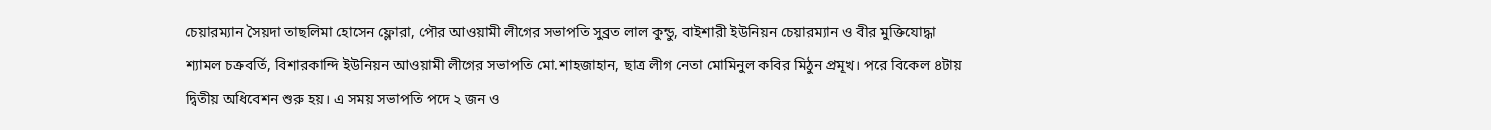চেয়ারম্যান সৈয়দা তাছলিমা হোসেন ফ্লোরা, পৌর আওয়ামী লীগের সভাপতি সুব্রত লাল কুন্ডু, বাইশারী ইউনিয়ন চেয়ারম্যান ও বীর মুক্তিযোদ্ধা শ্যামল চক্রবর্তি, বিশারকান্দি ইউনিয়ন আওয়ামী লীগের সভাপতি মো.শাহজাহান, ছাত্র লীগ নেতা মোমিনুল কবির মিঠুন প্রমূখ। পরে বিকেল ৪টায় দ্বিতীয় অধিবেশন শুরু হয়। এ সময় সভাপতি পদে ২ জন ও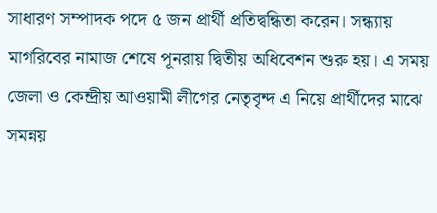সাধারণ সম্পাদক পদে ৫ জন প্রার্থী প্রতিদ্বন্ধিতা করেন। সন্ধ্যায় মাগরিবের নামাজ শেষে পূনরায় দ্বিতীয় অধিবেশন শুরু হয়। এ সময় জেলা ও কেন্দ্রীয় আওয়ামী লীগের নেতৃবৃন্দ এ নিয়ে প্রার্থীদের মাঝে সমন্নয়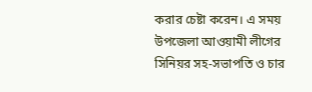করার চেষ্টা করেন। এ সময় উপজেলা আওয়ামী লীগের সিনিয়র সহ-সভাপতি ও চার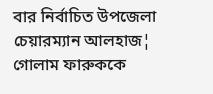বার নির্বাচিত উপজেলা চেয়ারম্যান আলহাজ¦ গোলাম ফারুককে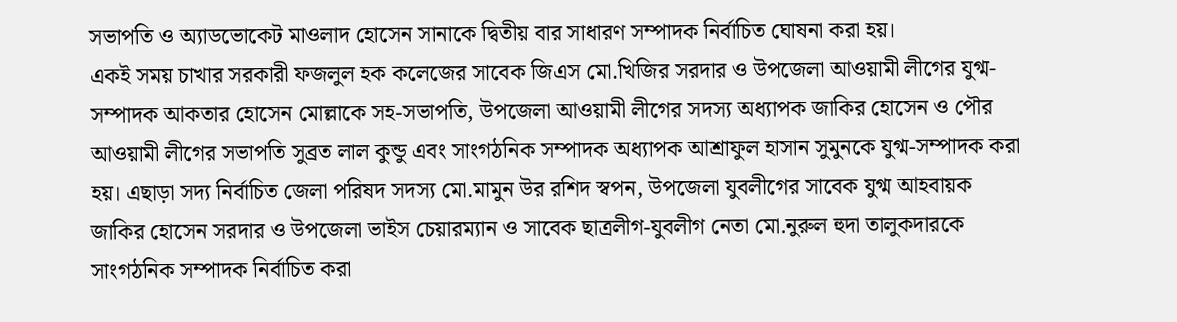সভাপতি ও অ্যাডভোকেট মাওলাদ হোসেন সানাকে দ্বিতীয় বার সাধারণ সম্পাদক নির্বাচিত ঘোষনা করা হয়।
একই সময় চাখার সরকারী ফজলুল হক কলেজের সাবেক জিএস মো.খিজির সরদার ও উপজেলা আওয়ামী লীগের যুগ্ম-সম্পাদক আকতার হোসেন মোল্লাকে সহ-সভাপতি, উপজেলা আওয়ামী লীগের সদস্য অধ্যাপক জাকির হোসেন ও পৌর আওয়ামী লীগের সভাপতি সুব্রত লাল কুন্ডু এবং সাংগঠনিক সম্পাদক অধ্যাপক আশ্রাফুল হাসান সুমুনকে যুগ্ম-সম্পাদক করা হয়। এছাড়া সদ্য নির্বাচিত জেলা পরিষদ সদস্য মো.মামুন উর রশিদ স্বপন, উপজেলা যুবলীগের সাবেক যুগ্ম আহবায়ক জাকির হোসেন সরদার ও উপজেলা ভাইস চেয়ারম্যান ও সাবেক ছাত্রলীগ-যুবলীগ নেতা মো.নুরুল হুদা তালুকদারকে সাংগঠনিক সম্পাদক নির্বাচিত করা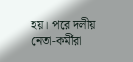হয়। পরে দলীয় নেতা-কর্মীরা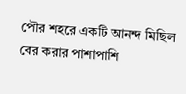পৌর শহরে একটি আনন্দ মিছিল বের করার পাশাপাশি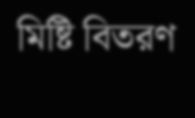মিষ্টি বিতরণ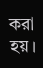করা হয়।